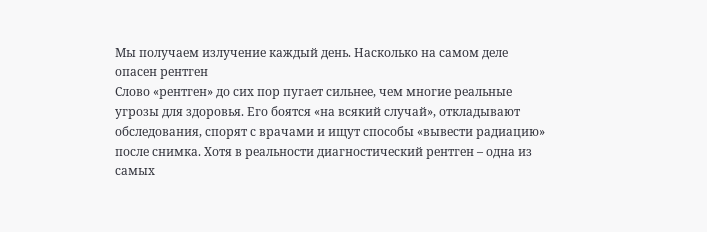Мы получаем излучение каждый день. Насколько на самом деле опасен рентген
Слово «рентген» до сих пор пугает сильнее, чем многие реальные угрозы для здоровья. Его боятся «на всякий случай», откладывают обследования, спорят с врачами и ищут способы «вывести радиацию» после снимка. Хотя в реальности диагностический рентген – одна из самых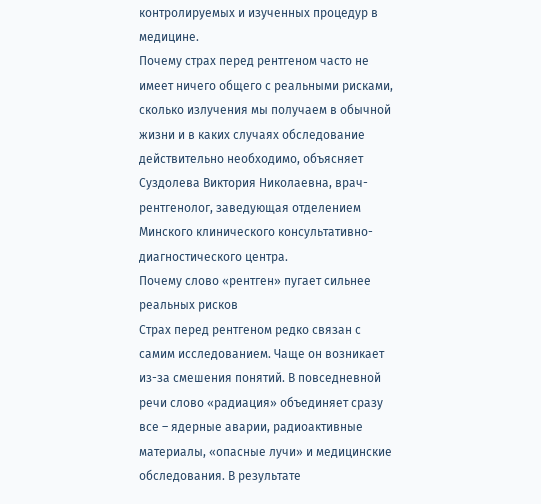контролируемых и изученных процедур в медицине.
Почему страх перед рентгеном часто не имеет ничего общего с реальными рисками, сколько излучения мы получаем в обычной жизни и в каких случаях обследование действительно необходимо, объясняет Суздолева Виктория Николаевна, врач-рентгенолог, заведующая отделением Минского клинического консультативно-диагностического центра.
Почему слово «рентген» пугает сильнее реальных рисков
Страх перед рентгеном редко связан с самим исследованием. Чаще он возникает из-за смешения понятий. В повседневной речи слово «радиация» объединяет сразу все – ядерные аварии, радиоактивные материалы, «опасные лучи» и медицинские обследования. В результате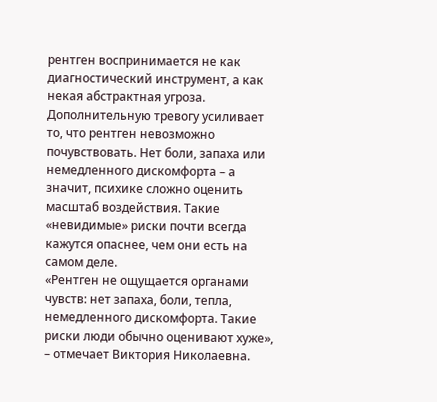рентген воспринимается не как диагностический инструмент, а как некая абстрактная угроза.
Дополнительную тревогу усиливает то, что рентген невозможно почувствовать. Нет боли, запаха или немедленного дискомфорта – а значит, психике сложно оценить масштаб воздействия. Такие «невидимые» риски почти всегда кажутся опаснее, чем они есть на самом деле.
«Рентген не ощущается органами чувств: нет запаха, боли, тепла, немедленного дискомфорта. Такие риски люди обычно оценивают хуже», – отмечает Виктория Николаевна.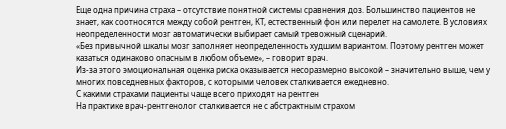Еще одна причина страха – отсутствие понятной системы сравнения доз. Большинство пациентов не знает, как соотносятся между собой рентген, КТ, естественный фон или перелет на самолете. В условиях неопределенности мозг автоматически выбирает самый тревожный сценарий.
«Без привычной шкалы мозг заполняет неопределенность худшим вариантом. Поэтому рентген может казаться одинаково опасным в любом объеме», – говорит врач.
Из-за этого эмоциональная оценка риска оказывается несоразмерно высокой – значительно выше, чем у многих повседневных факторов, с которыми человек сталкивается ежедневно.
С какими страхами пациенты чаще всего приходят на рентген
На практике врач-рентгенолог сталкивается не с абстрактным страхом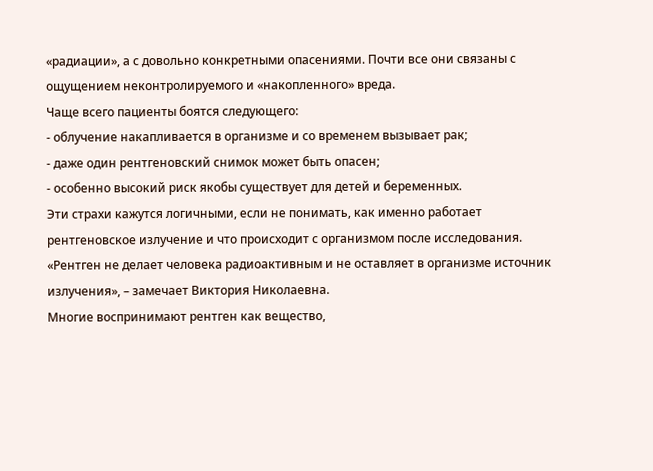«радиации», а с довольно конкретными опасениями. Почти все они связаны с ощущением неконтролируемого и «накопленного» вреда.
Чаще всего пациенты боятся следующего:
- облучение накапливается в организме и со временем вызывает рак;
- даже один рентгеновский снимок может быть опасен;
- особенно высокий риск якобы существует для детей и беременных.
Эти страхи кажутся логичными, если не понимать, как именно работает рентгеновское излучение и что происходит с организмом после исследования.
«Рентген не делает человека радиоактивным и не оставляет в организме источник излучения», – замечает Виктория Николаевна.
Многие воспринимают рентген как вещество,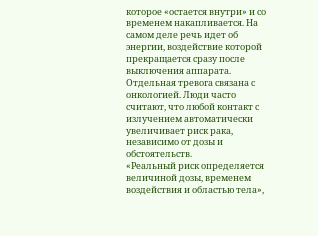которое «остается внутри» и со временем накапливается. На самом деле речь идет об энергии, воздействие которой прекращается сразу после выключения аппарата.
Отдельная тревога связана с онкологией. Люди часто считают, что любой контакт с излучением автоматически увеличивает риск рака, независимо от дозы и обстоятельств.
«Реальный риск определяется величиной дозы, временем воздействия и областью тела»,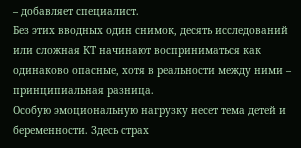– добавляет специалист.
Без этих вводных один снимок, десять исследований или сложная КТ начинают восприниматься как одинаково опасные, хотя в реальности между ними – принципиальная разница.
Особую эмоциональную нагрузку несет тема детей и беременности. Здесь страх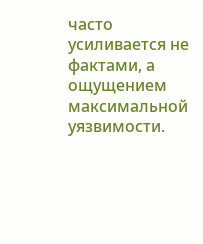часто усиливается не фактами, а ощущением максимальной уязвимости.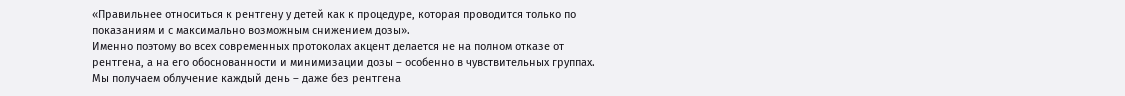«Правильнее относиться к рентгену у детей как к процедуре, которая проводится только по показаниям и с максимально возможным снижением дозы».
Именно поэтому во всех современных протоколах акцент делается не на полном отказе от рентгена, а на его обоснованности и минимизации дозы – особенно в чувствительных группах.
Мы получаем облучение каждый день – даже без рентгена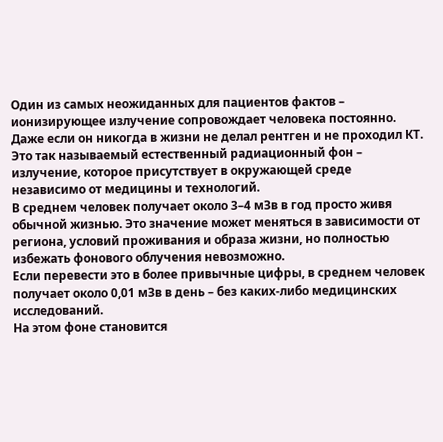Один из самых неожиданных для пациентов фактов – ионизирующее излучение сопровождает человека постоянно. Даже если он никогда в жизни не делал рентген и не проходил КТ.
Это так называемый естественный радиационный фон – излучение, которое присутствует в окружающей среде независимо от медицины и технологий.
В среднем человек получает около 3–4 мЗв в год просто живя обычной жизнью. Это значение может меняться в зависимости от региона, условий проживания и образа жизни, но полностью избежать фонового облучения невозможно.
Если перевести это в более привычные цифры, в среднем человек получает около 0,01 мЗв в день – без каких-либо медицинских исследований.
На этом фоне становится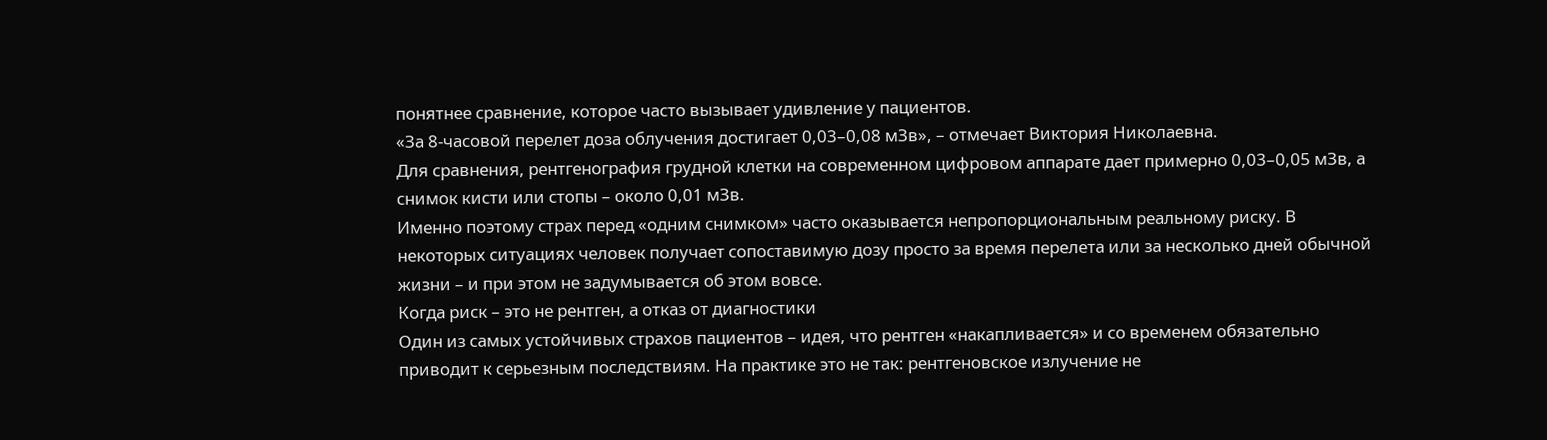понятнее сравнение, которое часто вызывает удивление у пациентов.
«За 8-часовой перелет доза облучения достигает 0,03–0,08 мЗв», – отмечает Виктория Николаевна.
Для сравнения, рентгенография грудной клетки на современном цифровом аппарате дает примерно 0,03–0,05 мЗв, а снимок кисти или стопы – около 0,01 мЗв.
Именно поэтому страх перед «одним снимком» часто оказывается непропорциональным реальному риску. В некоторых ситуациях человек получает сопоставимую дозу просто за время перелета или за несколько дней обычной жизни – и при этом не задумывается об этом вовсе.
Когда риск – это не рентген, а отказ от диагностики
Один из самых устойчивых страхов пациентов – идея, что рентген «накапливается» и со временем обязательно приводит к серьезным последствиям. На практике это не так: рентгеновское излучение не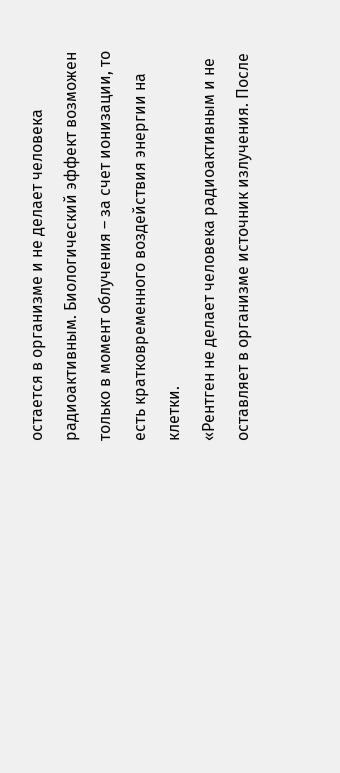остается в организме и не делает человека радиоактивным. Биологический эффект возможен только в момент облучения – за счет ионизации, то есть кратковременного воздействия энергии на клетки.
«Рентген не делает человека радиоактивным и не оставляет в организме источник излучения. После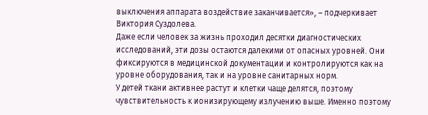выключения аппарата воздействие заканчивается», – подчеркивает Виктория Суздолева.
Даже если человек за жизнь проходил десятки диагностических исследований, эти дозы остаются далекими от опасных уровней. Они фиксируются в медицинской документации и контролируются как на уровне оборудования, так и на уровне санитарных норм.
У детей ткани активнее растут и клетки чаще делятся, поэтому чувствительность к ионизирующему излучению выше. Именно поэтому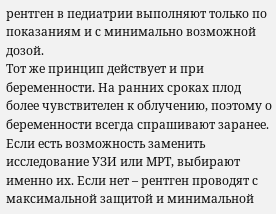рентген в педиатрии выполняют только по показаниям и с минимально возможной дозой.
Тот же принцип действует и при беременности. На ранних сроках плод более чувствителен к облучению, поэтому о беременности всегда спрашивают заранее. Если есть возможность заменить исследование УЗИ или МРТ, выбирают именно их. Если нет – рентген проводят с максимальной защитой и минимальной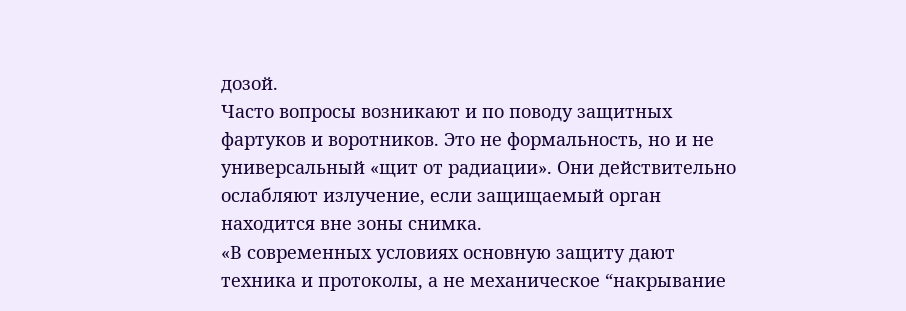дозой.
Часто вопросы возникают и по поводу защитных фартуков и воротников. Это не формальность, но и не универсальный «щит от радиации». Они действительно ослабляют излучение, если защищаемый орган находится вне зоны снимка.
«В современных условиях основную защиту дают техника и протоколы, а не механическое “накрывание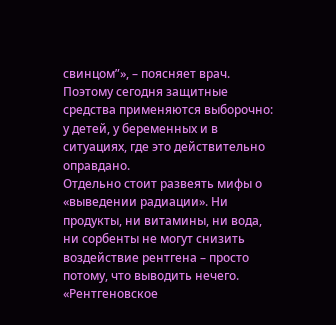свинцом”», – поясняет врач.
Поэтому сегодня защитные средства применяются выборочно: у детей, у беременных и в ситуациях, где это действительно оправдано.
Отдельно стоит развеять мифы о «выведении радиации». Ни продукты, ни витамины, ни вода, ни сорбенты не могут снизить воздействие рентгена – просто потому, что выводить нечего.
«Рентгеновское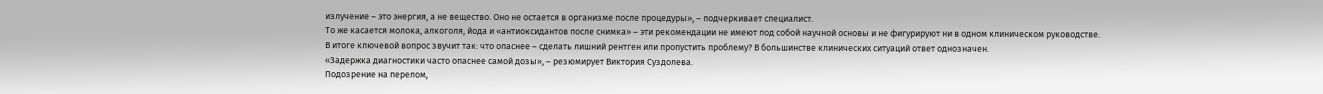излучение – это энергия, а не вещество. Оно не остается в организме после процедуры», – подчеркивает специалист.
То же касается молока, алкоголя, йода и «антиоксидантов после снимка» – эти рекомендации не имеют под собой научной основы и не фигурируют ни в одном клиническом руководстве.
В итоге ключевой вопрос звучит так: что опаснее – сделать лишний рентген или пропустить проблему? В большинстве клинических ситуаций ответ однозначен.
«Задержка диагностики часто опаснее самой дозы», – резюмирует Виктория Суздолева.
Подозрение на перелом,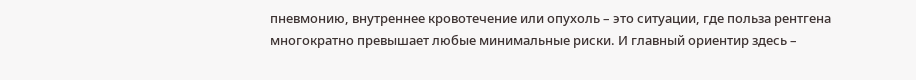пневмонию, внутреннее кровотечение или опухоль – это ситуации, где польза рентгена многократно превышает любые минимальные риски. И главный ориентир здесь –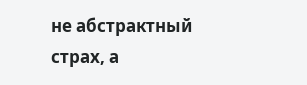не абстрактный страх, а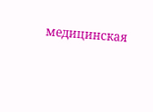медицинская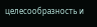целесообразность и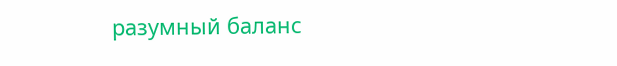разумный баланс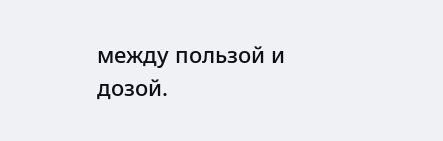между пользой и дозой.